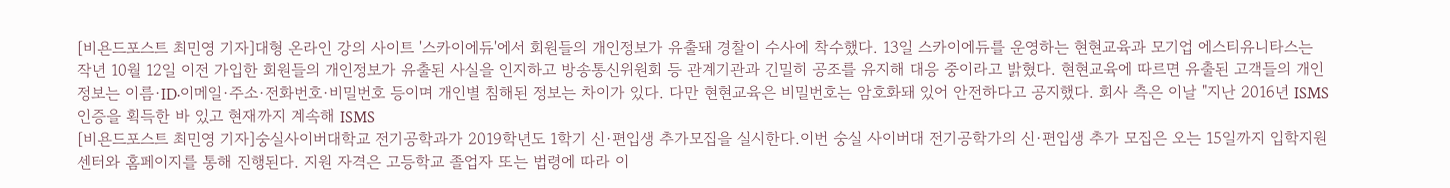[비욘드포스트 최민영 기자]대형 온라인 강의 사이트 '스카이에듀'에서 회원들의 개인정보가 유출돼 경찰이 수사에 착수했다. 13일 스카이에듀를 운영하는 현현교육과 모기업 에스티유니타스는 작년 10월 12일 이전 가입한 회원들의 개인정보가 유출된 사실을 인지하고 방송통신위원회 등 관계기관과 긴밀히 공조를 유지해 대응 중이라고 밝혔다. 현현교육에 따르면 유출된 고객들의 개인정보는 이름·ID·이메일·주소·전화번호·비밀번호 등이며 개인별 침해된 정보는 차이가 있다. 다만 현현교육은 비밀번호는 암호화돼 있어 안전하다고 공지했다. 회사 측은 이날 "지난 2016년 ISMS인증을 획득한 바 있고 현재까지 계속해 ISMS
[비욘드포스트 최민영 기자]숭실사이버대학교 전기공학과가 2019학년도 1학기 신·편입생 추가모집을 실시한다.이번 숭실 사이버대 전기공학가의 신·편입생 추가 모집은 오는 15일까지 입학지원센터와 홈페이지를 통해 진행된다. 지원 자격은 고등학교 졸업자 또는 법령에 따라 이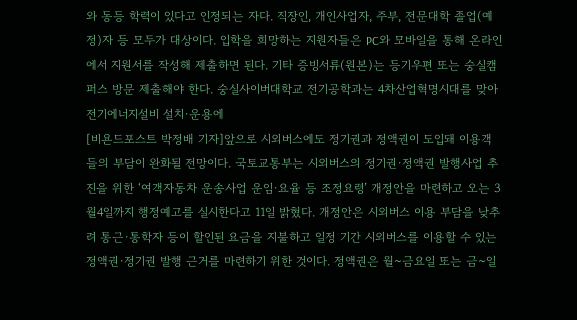와 동등 학력이 있다고 인정되는 자다. 직장인, 개인사업자, 주부, 전문대학 졸업(예정)자 등 모두가 대상이다. 입학을 희망하는 지원자들은 PC와 모바일을 통해 온라인에서 지원서를 작성해 제출하면 된다. 기타 증빙서류(원본)는 등기우편 또는 숭실캠퍼스 방문 제출해야 한다. 숭실사이버대학교 전기공학과는 4차산업혁명시대를 맞아 전기에너지설비 설치·운용에
[비욘드포스트 박정배 기자]앞으로 시외버스에도 정기권과 정액권이 도입돼 이용객들의 부담이 완화될 전망이다. 국토교통부는 시외버스의 정기권·정액권 발행사업 추진을 위한 ‘여객자동차 운송사업 운임·요율 등 조정요령’ 개정안을 마련하고 오는 3월4일까지 행정예고를 실시한다고 11일 밝혔다. 개정안은 시외버스 이용 부담을 낮추려 통근·통학자 등이 할인된 요금을 지불하고 일정 기간 시외버스를 이용할 수 있는 정액권·정기권 발행 근거를 마련하기 위한 것이다. 정액권은 월~금요일 또는 금~일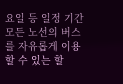요일 등 일정 기간 모든 노선의 버스를 자유롭게 이용할 수 있는 할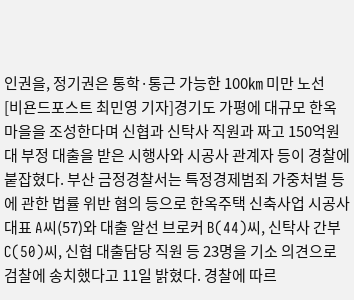인권을, 정기권은 통학·통근 가능한 100㎞ 미만 노선
[비욘드포스트 최민영 기자]경기도 가평에 대규모 한옥마을을 조성한다며 신협과 신탁사 직원과 짜고 150억원대 부정 대출을 받은 시행사와 시공사 관계자 등이 경찰에 붙잡혔다. 부산 금정경찰서는 특정경제범죄 가중처벌 등에 관한 법률 위반 혐의 등으로 한옥주택 신축사업 시공사 대표 A씨(57)와 대출 알선 브로커 B(44)씨, 신탁사 간부 C(50)씨, 신협 대출담당 직원 등 23명을 기소 의견으로 검찰에 송치했다고 11일 밝혔다. 경찰에 따르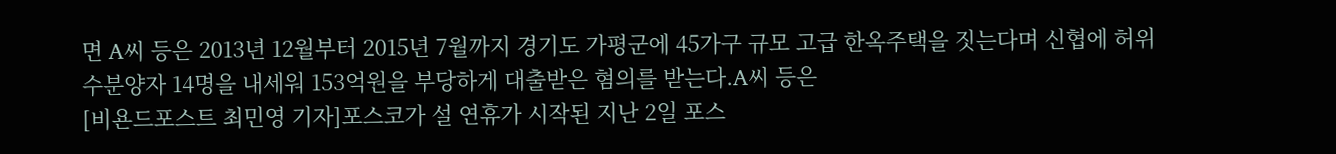면 A씨 등은 2013년 12월부터 2015년 7월까지 경기도 가평군에 45가구 규모 고급 한옥주택을 짓는다며 신협에 허위 수분양자 14명을 내세워 153억원을 부당하게 대출받은 혐의를 받는다.A씨 등은
[비욘드포스트 최민영 기자]포스코가 설 연휴가 시작된 지난 2일 포스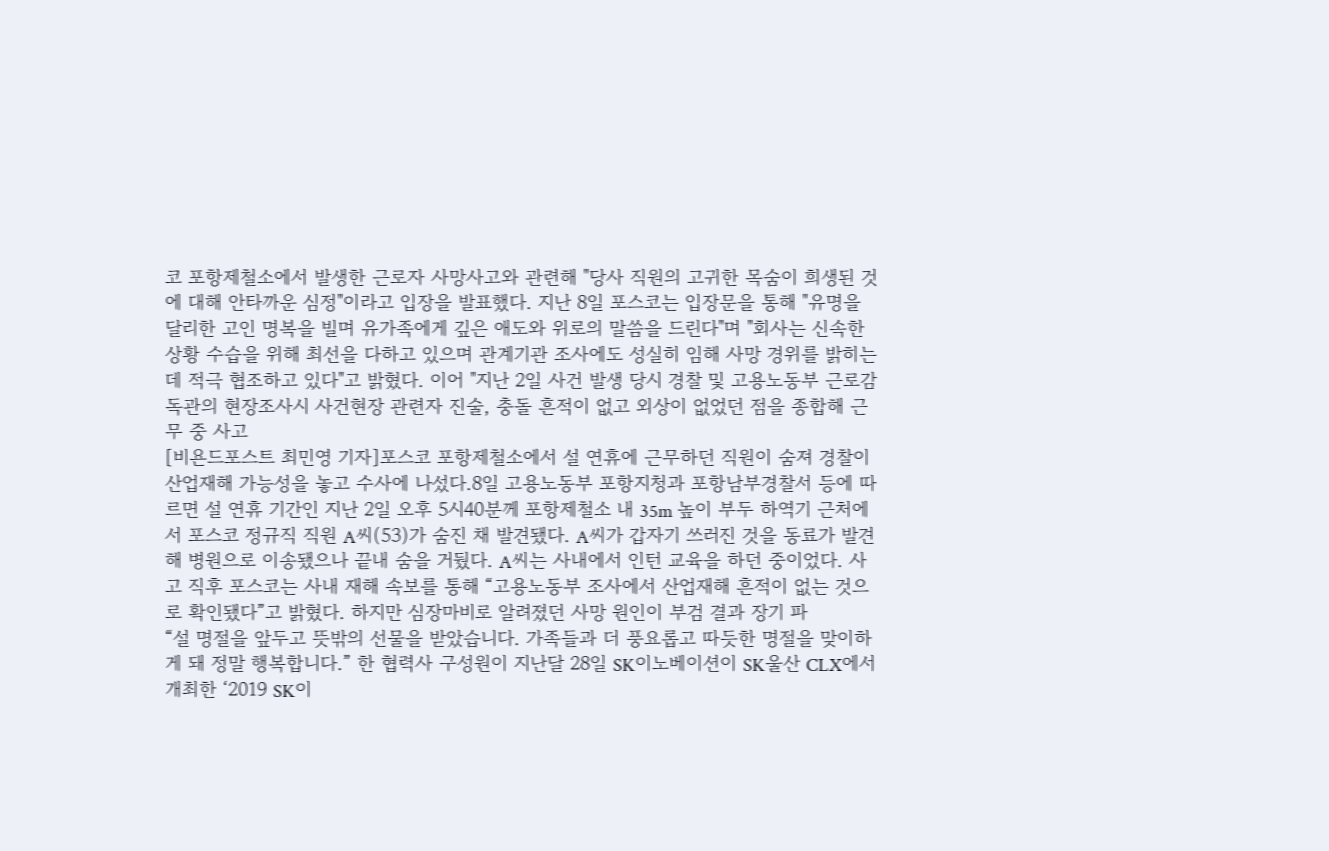코 포항제철소에서 발생한 근로자 사망사고와 관련해 "당사 직원의 고귀한 목숨이 희생된 것에 대해 안타까운 심정"이라고 입장을 발표했다. 지난 8일 포스코는 입장문을 통해 "유명을 달리한 고인 명복을 빌며 유가족에게 깊은 애도와 위로의 말씀을 드린다"며 "회사는 신속한 상황 수습을 위해 최선을 다하고 있으며 관계기관 조사에도 성실히 임해 사망 경위를 밝히는 데 적극 협조하고 있다"고 밝혔다. 이어 "지난 2일 사건 발생 당시 경찰 및 고용노동부 근로감독관의 현장조사시 사건현장 관련자 진술, 충돌 흔적이 없고 외상이 없었던 점을 종합해 근무 중 사고
[비욘드포스트 최민영 기자]포스코 포항제철소에서 설 연휴에 근무하던 직원이 숨져 경찰이 산업재해 가능성을 놓고 수사에 나섰다.8일 고용노동부 포항지청과 포항남부경찰서 등에 따르면 설 연휴 기간인 지난 2일 오후 5시40분께 포항제철소 내 35m 높이 부두 하역기 근처에서 포스코 정규직 직원 A씨(53)가 숨진 채 발견됐다. A씨가 갑자기 쓰러진 것을 동료가 발견해 병원으로 이송됐으나 끝내 숨을 거뒀다. A씨는 사내에서 인턴 교육을 하던 중이었다. 사고 직후 포스코는 사내 재해 속보를 통해 “고용노동부 조사에서 산업재해 흔적이 없는 것으로 확인됐다”고 밝혔다. 하지만 심장마비로 알려졌던 사망 원인이 부검 결과 장기 파
“설 명절을 앞두고 뜻밖의 선물을 받았습니다. 가족들과 더 풍요롭고 따듯한 명절을 맞이하게 돼 정말 행복합니다.” 한 협력사 구성원이 지난달 28일 SK이노베이션이 SK울산 CLX에서 개최한 ‘2019 SK이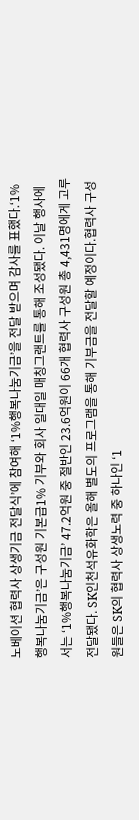노베이션 협력사 상생기금 전달식’에 참여해 ‘1%행복나눔기금’을 전달 받으며 감사를 표했다.‘1%행복나눔기금’은 구성원 기본급1% 기부와 회사 일대일 매칭그랜트를 통해 조성됐다. 이날 행사에서는 ‘1%행복나눔기금’ 47.2억원 중 절반인 23.6억원이 66개 협력사 구성원 총 4,431명에게 고루 전달됐다. SK인천석유화학은 올해 별도의 프로그램을 통해 기부금을 전달할 예정이다.협력사 구성원들은 SK의 협력사 상생노력 중 하나인 ‘1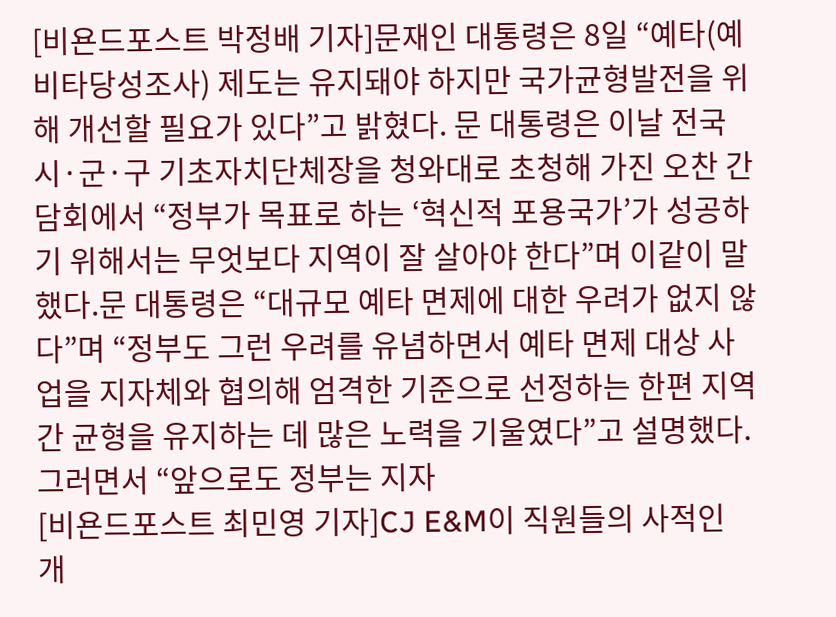[비욘드포스트 박정배 기자]문재인 대통령은 8일 “예타(예비타당성조사) 제도는 유지돼야 하지만 국가균형발전을 위해 개선할 필요가 있다”고 밝혔다. 문 대통령은 이날 전국 시·군·구 기초자치단체장을 청와대로 초청해 가진 오찬 간담회에서 “정부가 목표로 하는 ‘혁신적 포용국가’가 성공하기 위해서는 무엇보다 지역이 잘 살아야 한다”며 이같이 말했다.문 대통령은 “대규모 예타 면제에 대한 우려가 없지 않다”며 “정부도 그런 우려를 유념하면서 예타 면제 대상 사업을 지자체와 협의해 엄격한 기준으로 선정하는 한편 지역 간 균형을 유지하는 데 많은 노력을 기울였다”고 설명했다. 그러면서 “앞으로도 정부는 지자
[비욘드포스트 최민영 기자]CJ E&M이 직원들의 사적인 개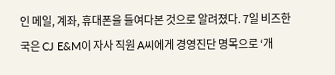인 메일, 계좌, 휴대폰을 들여다본 것으로 알려졌다. 7일 비즈한국은 CJ E&M이 자사 직원 A씨에게 경영진단 명목으로 ‘개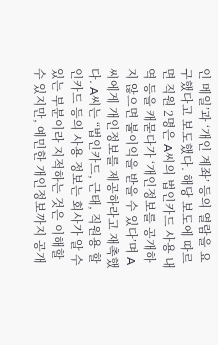인 메일’과 ‘개인 계좌’ 등의 열람을 요구했다고 보도했다. 해당 보도에 따르면 직원 2명은 A씨의 법인카드 사용 내역 등을 캐묻다가 ‘개인정보를 공개하지 않으면 불이익을 받을 수 있다’며 A씨에게 개인정보를 제공하라고 재촉했다. A씨는 “법인카드, 근태, 직원용 할인카드 등의 사용 정보는 회사가 알 수 있는 부분이라 지적하는 것은 이해할 수 있지만, 예민한 개인정보까지 공개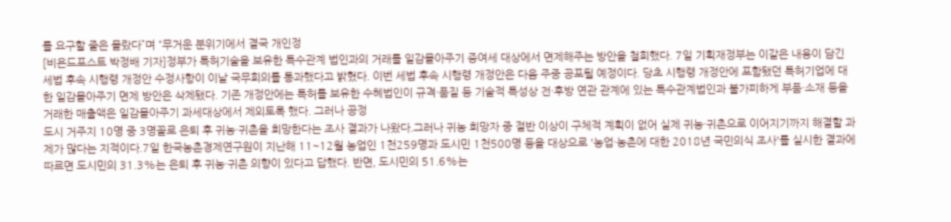를 요구할 줄은 몰랐다”며 “무거운 분위기에서 결국 개인정
[비욘드포스트 박정배 기자]정부가 특허기술을 보유한 특수관계 법인과의 거래를 일감몰아주기 증여세 대상에서 면제해주는 방안을 철회했다. 7일 기획재정부는 이같은 내용이 담긴 세법 후속 시행령 개정안 수정사항이 이날 국무회의를 통과했다고 밝혔다. 이번 세법 후속 시행령 개정안은 다음 주중 공포될 예정이다. 당초 시행령 개정안에 포함됐던 특허기업에 대한 일감몰아주기 면제 방안은 삭제됐다. 기존 개정안에는 특허를 보유한 수혜법인이 규격·품질 등 기술적 특성상 전·후방 연관 관계에 있는 특수관계법인과 불가피하게 부품·소재 등을 거래한 매출액은 일감몰아주기 과세대상에서 제외토록 했다. 그러나 공정
도시 거주지 10명 중 3명꼴로 은퇴 후 귀농·귀촌을 희망한다는 조사 결과가 나왔다.그러나 귀농 희망자 중 절반 이상이 구체적 계획이 없어 실제 귀농·귀촌으로 이어지기까지 해결할 과제가 많다는 지적이다.7일 한국농촌경제연구원이 지난해 11~12월 농업인 1천259명과 도시민 1천500명 등을 대상으로 '농업·농촌에 대한 2018년 국민의식 조사'를 실시한 결과에 따르면 도시민의 31.3%는 은퇴 후 귀농·귀촌 의향이 있다고 답했다. 반면, 도시민의 51.6%는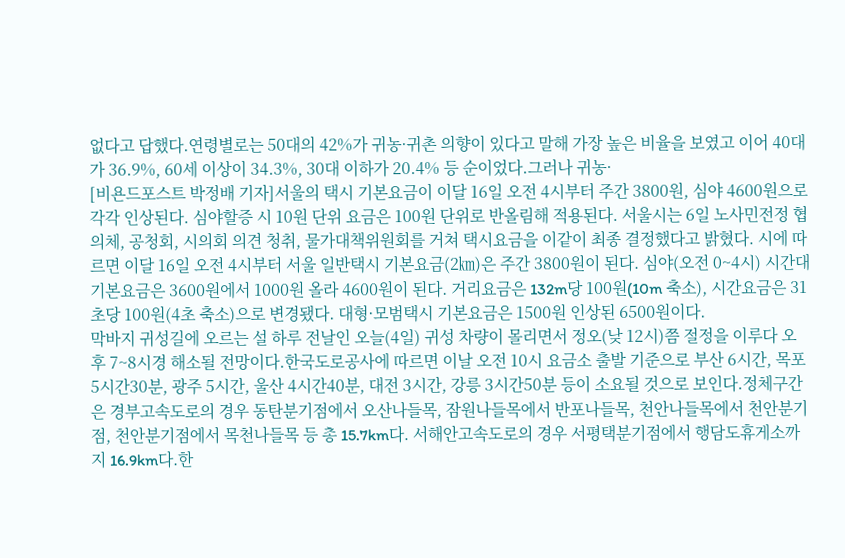없다고 답했다.연령별로는 50대의 42%가 귀농·귀촌 의향이 있다고 말해 가장 높은 비율을 보였고 이어 40대가 36.9%, 60세 이상이 34.3%, 30대 이하가 20.4% 등 순이었다.그러나 귀농·
[비욘드포스트 박정배 기자]서울의 택시 기본요금이 이달 16일 오전 4시부터 주간 3800원, 심야 4600원으로 각각 인상된다. 심야할증 시 10원 단위 요금은 100원 단위로 반올림해 적용된다. 서울시는 6일 노사민전정 협의체, 공청회, 시의회 의견 청취, 물가대책위원회를 거쳐 택시요금을 이같이 최종 결정했다고 밝혔다. 시에 따르면 이달 16일 오전 4시부터 서울 일반택시 기본요금(2㎞)은 주간 3800원이 된다. 심야(오전 0~4시) 시간대 기본요금은 3600원에서 1000원 올라 4600원이 된다. 거리요금은 132m당 100원(10m 축소), 시간요금은 31초당 100원(4초 축소)으로 변경됐다. 대형·모범택시 기본요금은 1500원 인상된 6500원이다.
막바지 귀성길에 오르는 설 하루 전날인 오늘(4일) 귀성 차량이 몰리면서 정오(낮 12시)쯤 절정을 이루다 오후 7~8시경 해소될 전망이다.한국도로공사에 따르면 이날 오전 10시 요금소 출발 기준으로 부산 6시간, 목포 5시간30분, 광주 5시간, 울산 4시간40분, 대전 3시간, 강릉 3시간50분 등이 소요될 것으로 보인다.정체구간은 경부고속도로의 경우 동탄분기점에서 오산나들목, 잠원나들목에서 반포나들목, 천안나들목에서 천안분기점, 천안분기점에서 목천나들목 등 총 15.7km다. 서해안고속도로의 경우 서평택분기점에서 행담도휴게소까지 16.9km다.한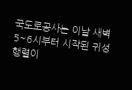국도로공사는 이날 새벽 5~6시부터 시작된 귀성행렬이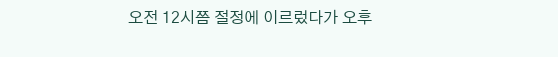오전 12시쯤 절정에 이르렀다가 오후